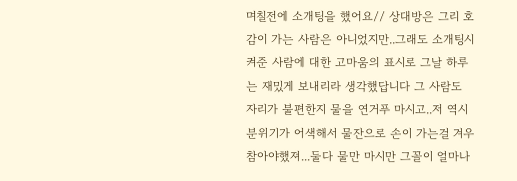며칠전에 소개팅을 했어요// 상대방은 그리 호감이 가는 사람은 아니었지만..그래도 소개팅시켜준 사람에 대한 고마움의 표시로 그날 하루는 재밌게 보내리라 생각했답니다 그 사람도 자리가 불편한지 물을 연거푸 마시고..저 역시 분위기가 어색해서 물잔으로 손이 가는걸 겨우 참아야했져...둘다 물만 마시만 그꼴이 얼마나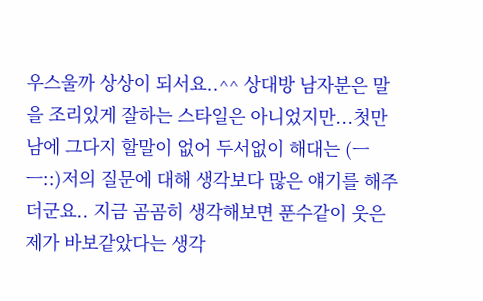우스울까 상상이 되서요..^^ 상대방 남자분은 말을 조리있게 잘하는 스타일은 아니었지만...첫만남에 그다지 할말이 없어 두서없이 해대는 (ㅡㅡ::)저의 질문에 대해 생각보다 많은 얘기를 해주더군요.. 지금 곰곰히 생각해보면 푼수같이 웃은 제가 바보같았다는 생각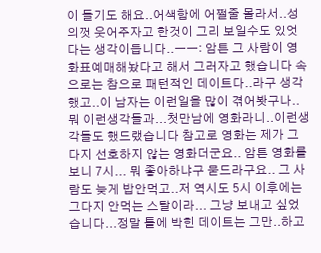이 들기도 해요..어색함에 어쩔줄 몰라서..성의껏 웃어주자고 한것이 그리 보일수도 있엇다는 생각이듭니다..ㅡㅡ: 암튼 그 사람이 영화표예매해놨다고 해서 그러자고 했습니다 속으로는 참으로 패턴적인 데이트다..라구 생각했고..이 남자는 이런일을 많이 겪어봣구나.. 뭐 이런생각들과...첫만남에 영화라니..이런생각들도 했드랬습니다 참고로 영화는 제가 그다지 선호하지 않는 영화더군요.. 암튼 영화를 보니 7시... 뭐 좋아하냐구 묻드라구요.. 그 사람도 늦게 밥안먹고..저 역시도 5시 이후에는 그다지 안먹는 스탈이라... 그냥 보내고 싶었습니다...정말 틀에 박힌 데이트는 그만..하고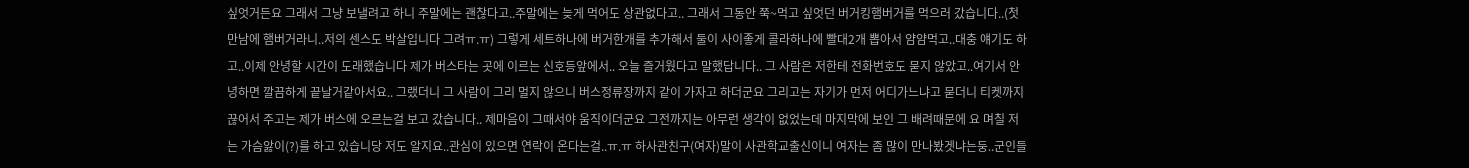싶엇거든요 그래서 그냥 보낼려고 하니 주말에는 괜찮다고..주말에는 늦게 먹어도 상관없다고.. 그래서 그동안 쭉~먹고 싶엇던 버거킹햄버거를 먹으러 갔습니다..(첫만남에 햄버거라니..저의 센스도 박살입니다 그려ㅠ.ㅠ) 그렇게 세트하나에 버거한개를 추가해서 둘이 사이좋게 콜라하나에 빨대2개 뽑아서 얌얌먹고..대충 얘기도 하고..이제 안녕할 시간이 도래했습니다 제가 버스타는 곳에 이르는 신호등앞에서.. 오늘 즐거웠다고 말했답니다.. 그 사람은 저한테 전화번호도 묻지 않았고..여기서 안녕하면 깔끔하게 끝날거같아서요.. 그랬더니 그 사람이 그리 멀지 않으니 버스정류장까지 같이 가자고 하더군요 그리고는 자기가 먼저 어디가느냐고 묻더니 티켓까지 끊어서 주고는 제가 버스에 오르는걸 보고 갔습니다.. 제마음이 그때서야 움직이더군요 그전까지는 아무런 생각이 없었는데 마지막에 보인 그 배려때문에 요 며칠 저는 가슴앓이(?)를 하고 있습니당 저도 알지요..관심이 있으면 연락이 온다는걸..ㅠ.ㅠ 하사관친구(여자)말이 사관학교출신이니 여자는 좀 많이 만나봤겟냐는둥..군인들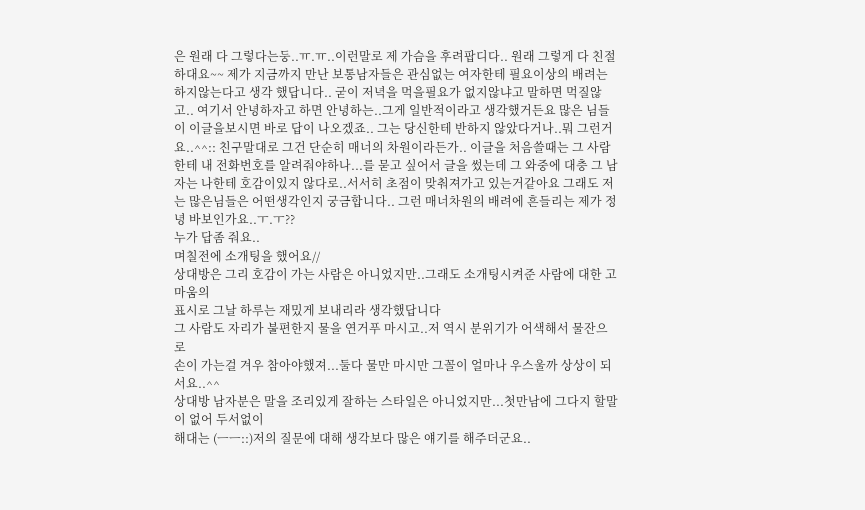은 원래 다 그렇다는둥..ㅠ.ㅠ..이런말로 제 가슴을 후려팝디다.. 원래 그렇게 다 친절하대요~~ 제가 지금까지 만난 보통남자들은 관심없는 여자한테 필요이상의 배려는 하지않는다고 생각 했답니다.. 굳이 저녁을 먹을필요가 없지않냐고 말하면 먹질않고.. 여기서 안녕하자고 하면 안녕하는..그게 일반적이라고 생각했거든요 많은 님들이 이글을보시면 바로 답이 나오겠죠.. 그는 당신한테 반하지 않았다거나..뭐 그런거요..^^:: 친구말대로 그건 단순히 매너의 차원이라든가.. 이글을 처음쓸때는 그 사람한테 내 전화번호를 알려줘야하나...를 묻고 싶어서 글을 썼는데 그 와중에 대충 그 남자는 나한테 호감이있지 않다로..서서히 초점이 맞춰져가고 있는거같아요 그래도 저는 많은님들은 어떤생각인지 궁금합니다.. 그런 매너차원의 배려에 흔들리는 제가 정녕 바보인가요..ㅜ.ㅜ??
누가 답좀 줘요..
며칠전에 소개팅을 했어요//
상대방은 그리 호감이 가는 사람은 아니었지만..그래도 소개팅시켜준 사람에 대한 고마움의
표시로 그날 하루는 재밌게 보내리라 생각했답니다
그 사람도 자리가 불편한지 물을 연거푸 마시고..저 역시 분위기가 어색해서 물잔으로
손이 가는걸 겨우 참아야했져...둘다 물만 마시만 그꼴이 얼마나 우스울까 상상이 되서요..^^
상대방 남자분은 말을 조리있게 잘하는 스타일은 아니었지만...첫만남에 그다지 할말이 없어 두서없이
해대는 (ㅡㅡ::)저의 질문에 대해 생각보다 많은 얘기를 해주더군요..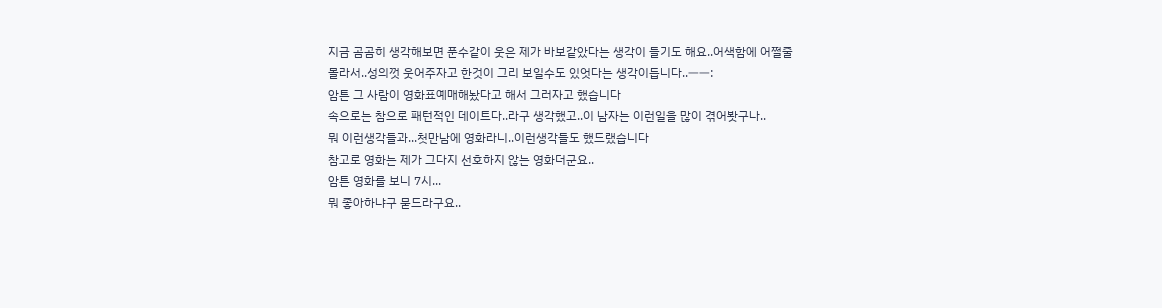지금 곰곰히 생각해보면 푼수같이 웃은 제가 바보같았다는 생각이 들기도 해요..어색함에 어쩔줄
몰라서..성의껏 웃어주자고 한것이 그리 보일수도 있엇다는 생각이듭니다..ㅡㅡ:
암튼 그 사람이 영화표예매해놨다고 해서 그러자고 했습니다
속으로는 참으로 패턴적인 데이트다..라구 생각했고..이 남자는 이런일을 많이 겪어봣구나..
뭐 이런생각들과...첫만남에 영화라니..이런생각들도 했드랬습니다
참고로 영화는 제가 그다지 선호하지 않는 영화더군요..
암튼 영화를 보니 7시...
뭐 좋아하냐구 묻드라구요..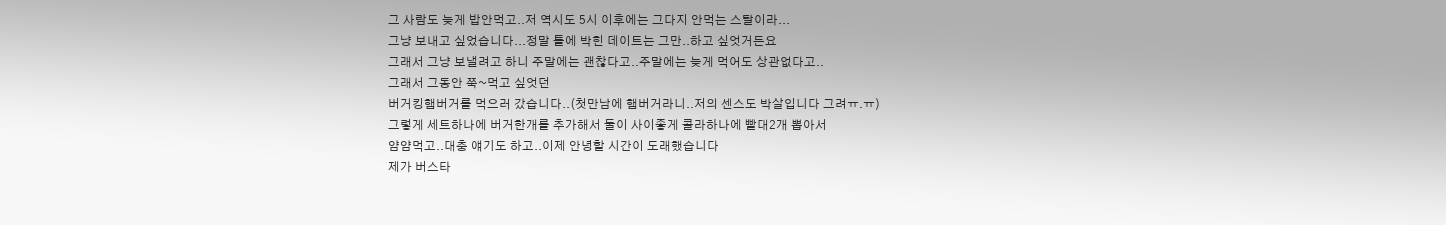그 사람도 늦게 밥안먹고..저 역시도 5시 이후에는 그다지 안먹는 스탈이라...
그냥 보내고 싶었습니다...정말 틀에 박힌 데이트는 그만..하고 싶엇거든요
그래서 그냥 보낼려고 하니 주말에는 괜찮다고..주말에는 늦게 먹어도 상관없다고..
그래서 그동안 쭉~먹고 싶엇던
버거킹햄버거를 먹으러 갔습니다..(첫만남에 햄버거라니..저의 센스도 박살입니다 그려ㅠ.ㅠ)
그렇게 세트하나에 버거한개를 추가해서 둘이 사이좋게 콜라하나에 빨대2개 뽑아서
얌얌먹고..대충 얘기도 하고..이제 안녕할 시간이 도래했습니다
제가 버스타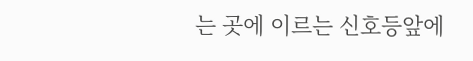는 곳에 이르는 신호등앞에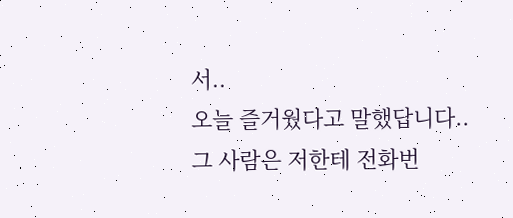서..
오늘 즐거웠다고 말했답니다..
그 사람은 저한테 전화번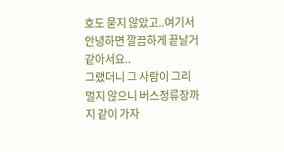호도 묻지 않았고..여기서 안녕하면 깔끔하게 끝날거같아서요..
그랬더니 그 사람이 그리 멀지 않으니 버스정류장까지 같이 가자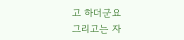고 하더군요
그리고는 자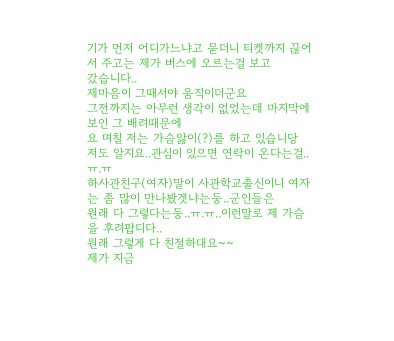기가 먼저 어디가느냐고 묻더니 티켓까지 끊어서 주고는 제가 버스에 오르는걸 보고
갔습니다..
제마음이 그때서야 움직이더군요
그전까지는 아무런 생각이 없었는데 마지막에 보인 그 배려때문에
요 며칠 저는 가슴앓이(?)를 하고 있습니당
저도 알지요..관심이 있으면 연락이 온다는걸..ㅠ.ㅠ
하사관친구(여자)말이 사관학교출신이니 여자는 좀 많이 만나봤겟냐는둥..군인들은
원래 다 그렇다는둥..ㅠ.ㅠ..이런말로 제 가슴을 후려팝디다..
원래 그렇게 다 친절하대요~~
제가 지금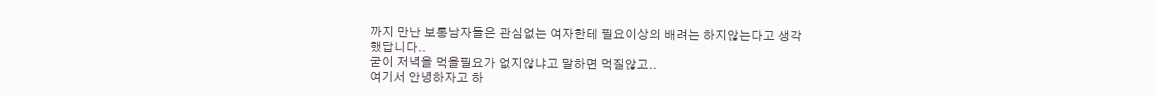까지 만난 보통남자들은 관심없는 여자한테 필요이상의 배려는 하지않는다고 생각
했답니다..
굳이 저녁을 먹을필요가 없지않냐고 말하면 먹질않고..
여기서 안녕하자고 하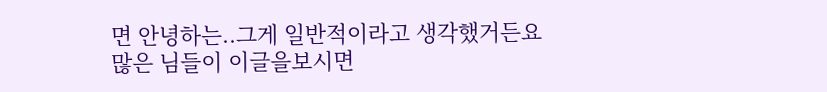면 안녕하는..그게 일반적이라고 생각했거든요
많은 님들이 이글을보시면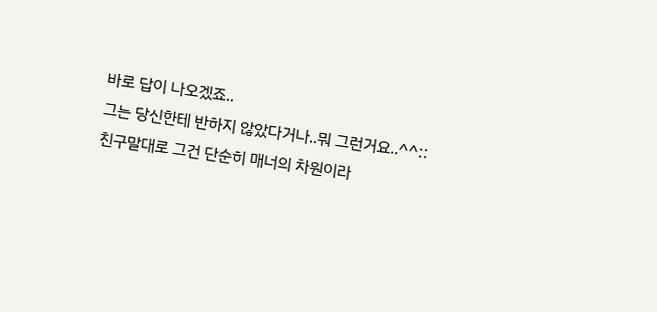바로 답이 나오겠죠..
그는 당신한테 반하지 않았다거나..뭐 그런거요..^^::
친구말대로 그건 단순히 매너의 차원이라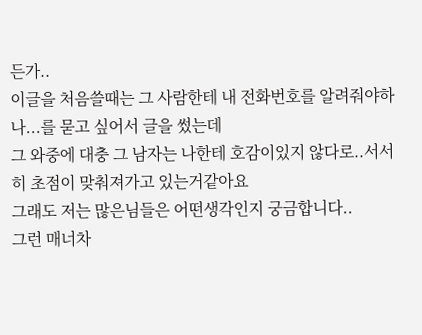든가..
이글을 처음쓸때는 그 사람한테 내 전화번호를 알려줘야하나...를 묻고 싶어서 글을 썼는데
그 와중에 대충 그 남자는 나한테 호감이있지 않다로..서서히 초점이 맞춰져가고 있는거같아요
그래도 저는 많은님들은 어떤생각인지 궁금합니다..
그런 매너차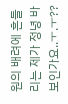원의 배려에 흔들리는 제가 정녕 바보인가요..ㅜ.ㅜ??